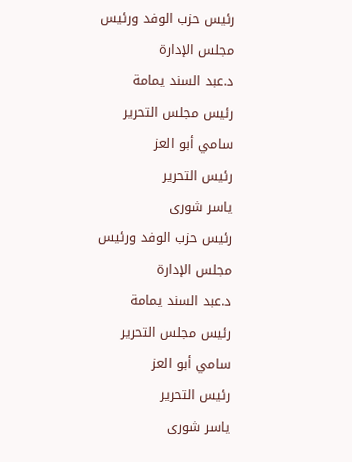رئيس حزب الوفد ورئيس مجلس الإدارة
د.عبد السند يمامة
رئيس مجلس التحرير
سامي أبو العز
رئيس التحرير
ياسر شورى
رئيس حزب الوفد ورئيس مجلس الإدارة
د.عبد السند يمامة
رئيس مجلس التحرير
سامي أبو العز
رئيس التحرير
ياسر شورى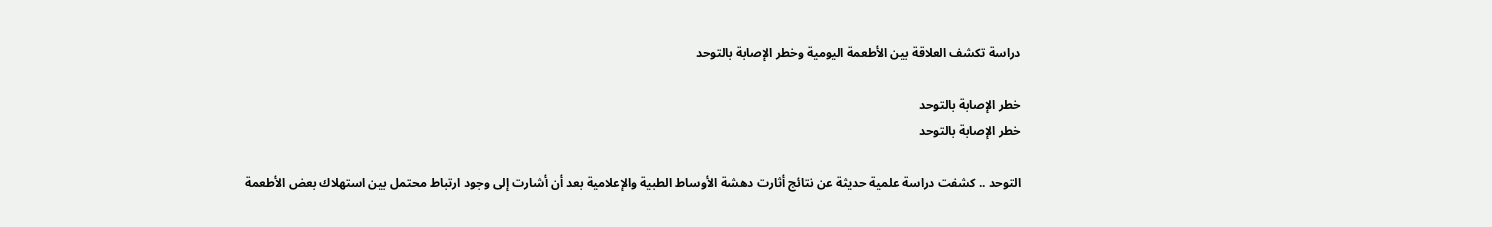دراسة تكشف العلاقة بين الأطعمة اليومية وخطر الإصابة بالتوحد

خطر الإصابة بالتوحد
خطر الإصابة بالتوحد

التوحد .. كشفت دراسة علمية حديثة عن نتائج أثارت دهشة الأوساط الطبية والإعلامية بعد أن أشارت إلى وجود ارتباط محتمل بين استهلاك بعض الأطعمة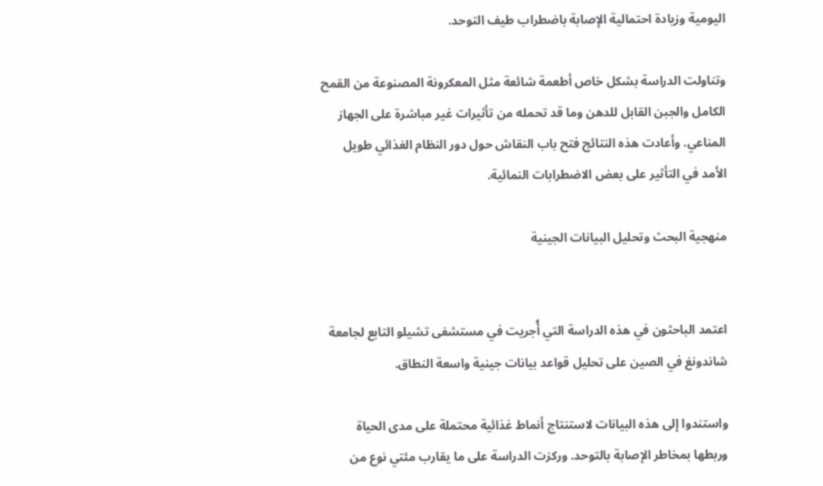اليومية وزيادة احتمالية الإصابة باضطراب طيف التوحد.

وتناولت الدراسة بشكل خاص أطعمة شائعة مثل المعكرونة المصنوعة من القمح الكامل والجبن القابل للدهن وما قد تحمله من تأثيرات غير مباشرة على الجهاز المناعي. وأعادت هذه النتائج فتح باب النقاش حول دور النظام الغذائي طويل الأمد في التأثير على بعض الاضطرابات النمائية.

منهجية البحث وتحليل البيانات الجينية


اعتمد الباحثون في هذه الدراسة التي أُجريت في مستشفى تشيلو التابع لجامعة شاندونغ في الصين على تحليل قواعد بيانات جينية واسعة النطاق.

واستندوا إلى هذه البيانات لاستنتاج أنماط غذائية محتملة على مدى الحياة وربطها بمخاطر الإصابة بالتوحد. وركزت الدراسة على ما يقارب مئتي نوع من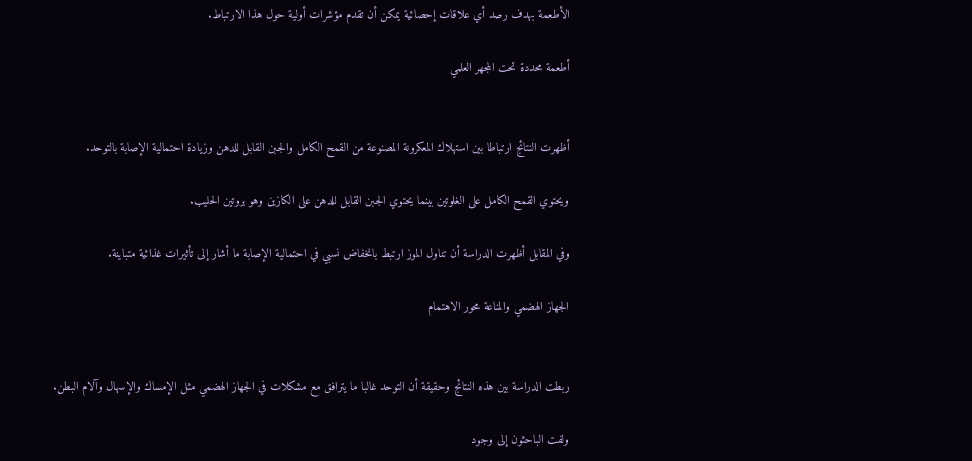الأطعمة بهدف رصد أي علاقات إحصائية يمكن أن تقدم مؤشرات أولية حول هذا الارتباط.

أطعمة محددة تحت المجهر العلمي


أظهرت النتائج ارتباطا بين استهلاك المعكرونة المصنوعة من القمح الكامل والجبن القابل للدهن وزيادة احتمالية الإصابة بالتوحد.

ويحتوي القمح الكامل على الغلوتين بينما يحتوي الجبن القابل للدهن على الكازين وهو بروتين الحليب.

وفي المقابل أظهرت الدراسة أن تناول الموز ارتبط بانخفاض نسبي في احتمالية الإصابة ما أشار إلى تأثيرات غذائية متباينة.

الجهاز الهضمي والمناعة محور الاهتمام


ربطت الدراسة بين هذه النتائج وحقيقة أن التوحد غالبا ما يترافق مع مشكلات في الجهاز الهضمي مثل الإمساك والإسهال وآلام البطن.

ولفت الباحثون إلى وجود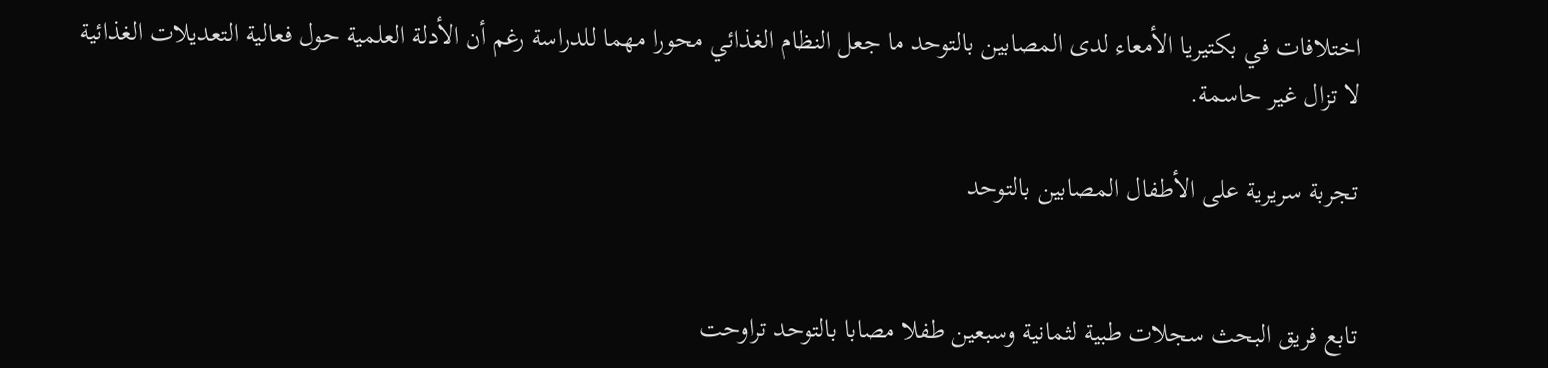اختلافات في بكتيريا الأمعاء لدى المصابين بالتوحد ما جعل النظام الغذائي محورا مهما للدراسة رغم أن الأدلة العلمية حول فعالية التعديلات الغذائية لا تزال غير حاسمة.

تجربة سريرية على الأطفال المصابين بالتوحد


تابع فريق البحث سجلات طبية لثمانية وسبعين طفلا مصابا بالتوحد تراوحت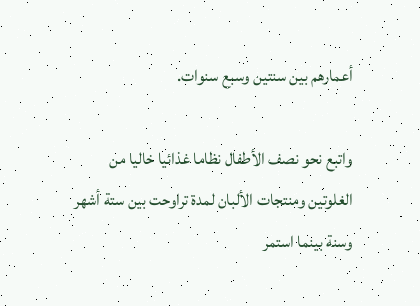أعمارهم بين سنتين وسبع سنوات.

واتبع نحو نصف الأطفال نظاما غذائيا خاليا من الغلوتين ومنتجات الألبان لمدة تراوحت بين ستة أشهر وسنة بينما استمر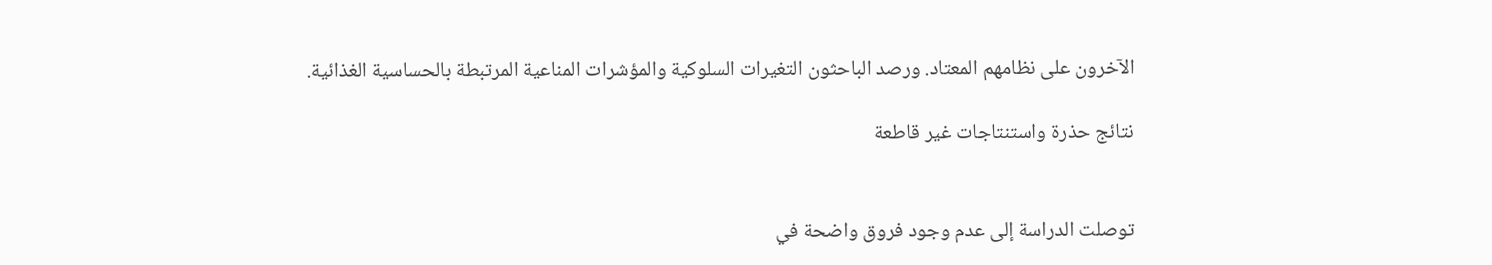الآخرون على نظامهم المعتاد. ورصد الباحثون التغيرات السلوكية والمؤشرات المناعية المرتبطة بالحساسية الغذائية.

نتائج حذرة واستنتاجات غير قاطعة


توصلت الدراسة إلى عدم وجود فروق واضحة في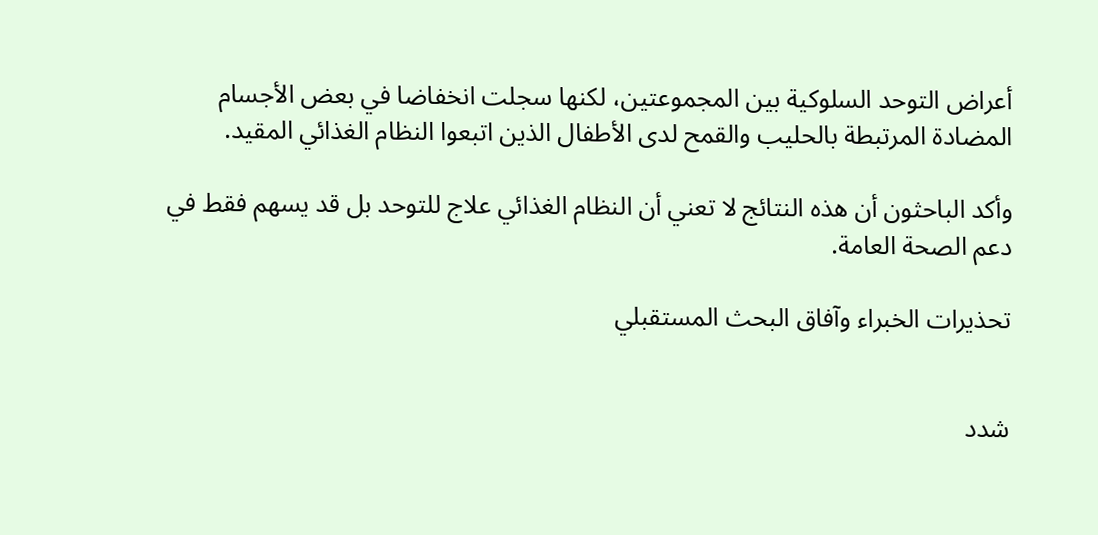أعراض التوحد السلوكية بين المجموعتين، لكنها سجلت انخفاضا في بعض الأجسام المضادة المرتبطة بالحليب والقمح لدى الأطفال الذين اتبعوا النظام الغذائي المقيد.

وأكد الباحثون أن هذه النتائج لا تعني أن النظام الغذائي علاج للتوحد بل قد يسهم فقط في دعم الصحة العامة.

تحذيرات الخبراء وآفاق البحث المستقبلي


شدد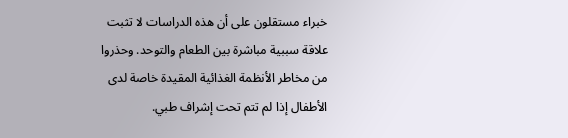خبراء مستقلون على أن هذه الدراسات لا تثبت علاقة سببية مباشرة بين الطعام والتوحد. وحذروا من مخاطر الأنظمة الغذائية المقيدة خاصة لدى الأطفال إذا لم تتم تحت إشراف طبي.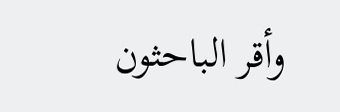وأقر الباحثون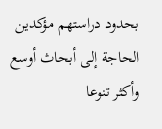بحدود دراستهم مؤكدين الحاجة إلى أبحاث أوسع وأكثر تنوعا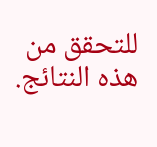للتحقق من هذه النتائج.